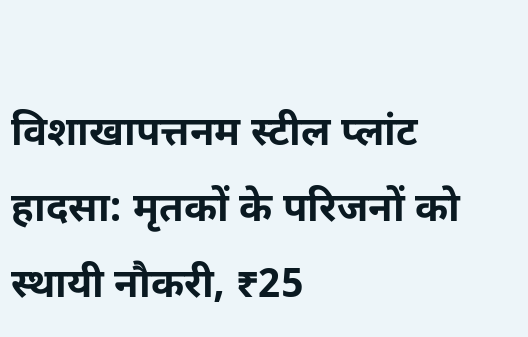विशाखापत्तनम स्टील प्लांट हादसा: मृतकों के परिजनों को स्थायी नौकरी, ₹25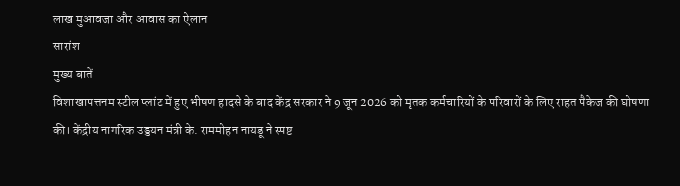लाख मुआवजा और आवास का ऐलान
सारांश
मुख्य बातें
विशाखापत्तनम स्टील प्लांट में हुए भीषण हादसे के बाद केंद्र सरकार ने 9 जून 2026 को मृतक कर्मचारियों के परिवारों के लिए राहत पैकेज की घोषणा की। केंद्रीय नागरिक उड्डयन मंत्री के. राममोहन नायडू ने स्पष्ट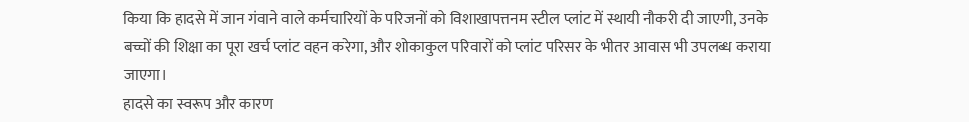किया कि हादसे में जान गंवाने वाले कर्मचारियों के परिजनों को विशाखापत्तनम स्टील प्लांट में स्थायी नौकरी दी जाएगी, उनके बच्चों की शिक्षा का पूरा खर्च प्लांट वहन करेगा, और शोकाकुल परिवारों को प्लांट परिसर के भीतर आवास भी उपलब्ध कराया जाएगा।
हादसे का स्वरूप और कारण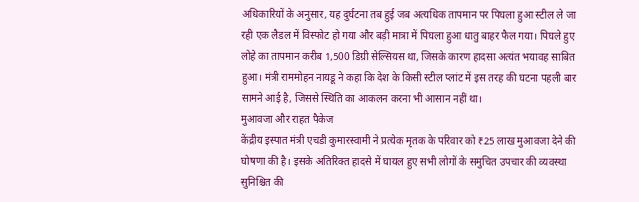अधिकारियों के अनुसार, यह दुर्घटना तब हुई जब अत्यधिक तापमान पर पिघला हुआ स्टील ले जा रही एक लैडल में विस्फोट हो गया और बड़ी मात्रा में पिघला हुआ धातु बाहर फैल गया। पिघले हुए लोहे का तापमान करीब 1,500 डिग्री सेल्सियस था, जिसके कारण हादसा अत्यंत भयावह साबित हुआ। मंत्री राममोहन नायडू ने कहा कि देश के किसी स्टील प्लांट में इस तरह की घटना पहली बार सामने आई है, जिससे स्थिति का आकलन करना भी आसान नहीं था।
मुआवजा और राहत पैकेज
केंद्रीय इस्पात मंत्री एचडी कुमारस्वामी ने प्रत्येक मृतक के परिवार को ₹25 लाख मुआवजा देने की घोषणा की है। इसके अतिरिक्त हादसे में घायल हुए सभी लोगों के समुचित उपचार की व्यवस्था सुनिश्चित की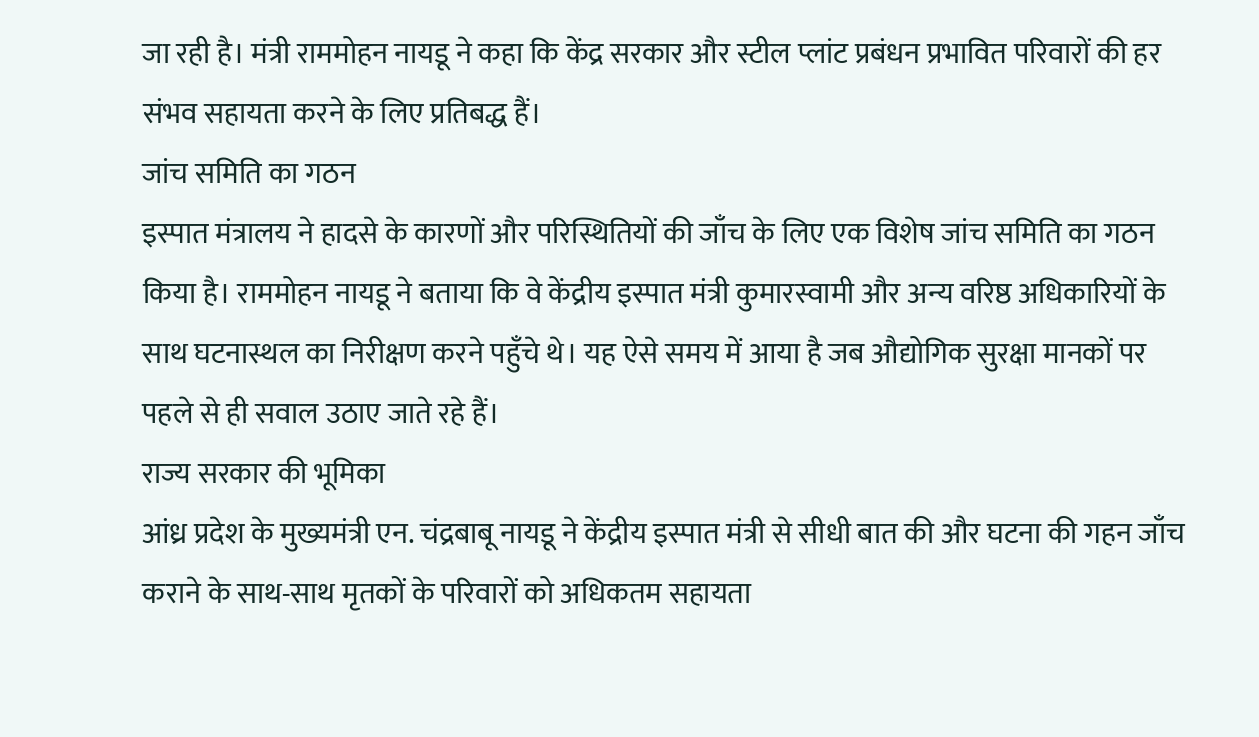जा रही है। मंत्री राममोहन नायडू ने कहा कि केंद्र सरकार और स्टील प्लांट प्रबंधन प्रभावित परिवारों की हर संभव सहायता करने के लिए प्रतिबद्ध हैं।
जांच समिति का गठन
इस्पात मंत्रालय ने हादसे के कारणों और परिस्थितियों की जाँच के लिए एक विशेष जांच समिति का गठन किया है। राममोहन नायडू ने बताया कि वे केंद्रीय इस्पात मंत्री कुमारस्वामी और अन्य वरिष्ठ अधिकारियों के साथ घटनास्थल का निरीक्षण करने पहुँचे थे। यह ऐसे समय में आया है जब औद्योगिक सुरक्षा मानकों पर पहले से ही सवाल उठाए जाते रहे हैं।
राज्य सरकार की भूमिका
आंध्र प्रदेश के मुख्यमंत्री एन. चंद्रबाबू नायडू ने केंद्रीय इस्पात मंत्री से सीधी बात की और घटना की गहन जाँच कराने के साथ-साथ मृतकों के परिवारों को अधिकतम सहायता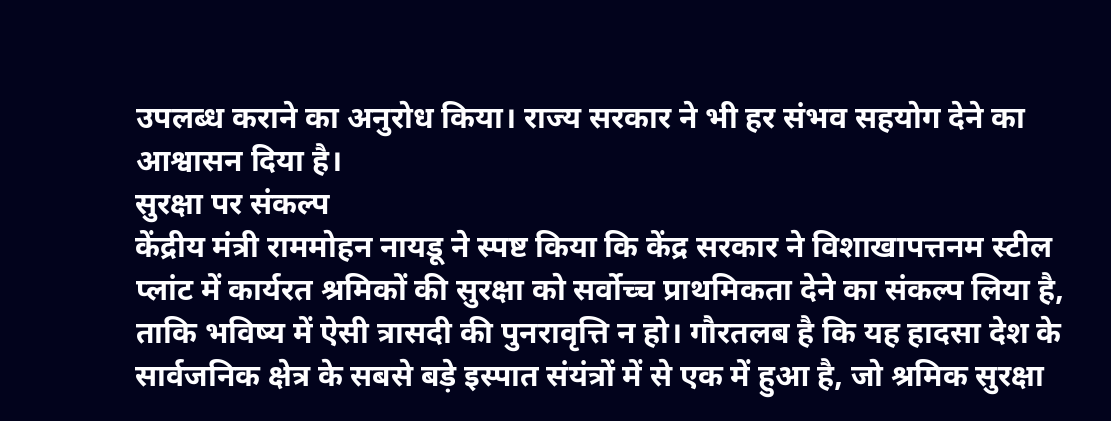उपलब्ध कराने का अनुरोध किया। राज्य सरकार ने भी हर संभव सहयोग देने का आश्वासन दिया है।
सुरक्षा पर संकल्प
केंद्रीय मंत्री राममोहन नायडू ने स्पष्ट किया कि केंद्र सरकार ने विशाखापत्तनम स्टील प्लांट में कार्यरत श्रमिकों की सुरक्षा को सर्वोच्च प्राथमिकता देने का संकल्प लिया है, ताकि भविष्य में ऐसी त्रासदी की पुनरावृत्ति न हो। गौरतलब है कि यह हादसा देश के सार्वजनिक क्षेत्र के सबसे बड़े इस्पात संयंत्रों में से एक में हुआ है, जो श्रमिक सुरक्षा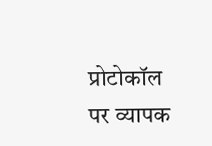प्रोटोकॉल पर व्यापक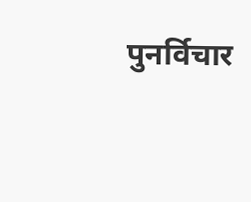पुनर्विचार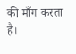की माँग करता है।